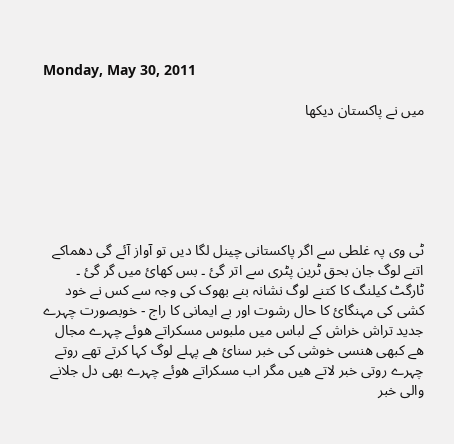Monday, May 30, 2011

میں نے پاکستان دیکھا






ٹی وی پہ غلطی سے اگر پاکستانی چینل لگا دیں تو آواز آئے گی دھماکے اتنے لوگ جان بحق ٹرین پٹری سے اتر گئ ۔ بس کھائ میں گر گئ ۔ ٹارگٹ کیلنگ کا کتنے لوگ نشانہ بنے بھوک کی وجہ سے کس نے خود کشی کی مہنگائ کا حال رشوت اور بے ایمانی کا راج - خوبصورت چہرے جدید تراش خراش کے لباس میں ملبوس مسکراتے ھوئے چہرے مجال ھے کبھی ھنسی خوشی کی خبر سنائ ھے پہلے لوگ کہا کرتے تھے روتے چہرے روتی خبر لاتے ھیں مگر اب مسکراتے ھوئے چہرے بھی دل جلانے والی خبر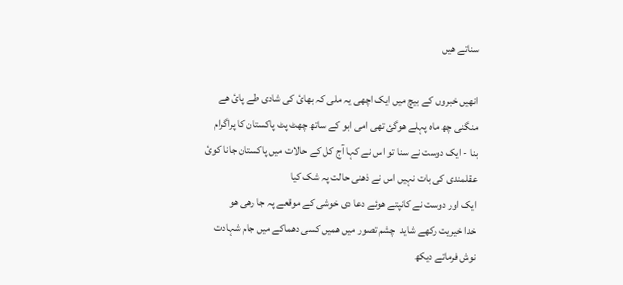سناتے ھیں

انھیں خبروں کے بیچ میں ایک اچھی یہ ملی کہ بھائ کی شادی طے پائ ھے منگنی چھ ماہ پہلے ھوگئ تھی امی ابو کے ساتھ چھٹ پٹ پاکستان کا پراگرام بنا - ایک دوست نے سنا تو اس نے کہا آج کل کے حالات میں پاکستان جانا کوئ عقلمندی کی بات نہیں اس نے ذھنی حالت پہ شک کیا
ایک اور دوست نے کانپتے ھوئے دعا دی خوشی کے موقعے پہ جا رھی ھو
خدا خیریت رکھے شاید  چشم تصور میں ھمیں کسی دھماکے میں جام شہادت نوش فرماتے دیکھ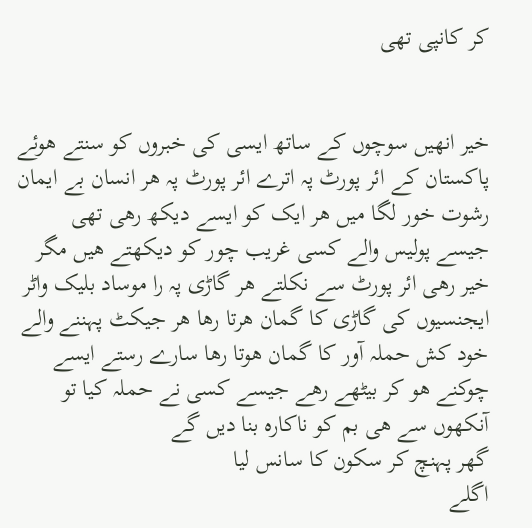کر کانپی تھی


خیر انھیں سوچوں کے ساتھ ایسی کی خبروں کو سنتے ھوئے پاکستان کے ائر پورٹ پہ اترے ائر پورٹ پہ ھر انسان بے ایمان رشوت خور لگا میں ھر ایک کو ایسے دیکھ رھی تھی جیسے پولیس والے کسی غریب چور کو دیکھتے ھیں مگر خیر رھی ائر پورٹ سے نکلتے ھر گاڑی پہ را موساد بلیک واٹر ایجنسیوں کی گاڑی کا گمان ھرتا رھا ھر جیکٹ پہننے والے خود کش حملہ آور کا گمان ھوتا رھا سارے رستے ایسے چوکنے ھو کر بیٹھے رھے جیسے کسی نے حملہ کیا تو آنکھوں سے ھی بم کو ناکارہ بنا دیں گے
گھر پہنچ کر سکون کا سانس لیا
اگلے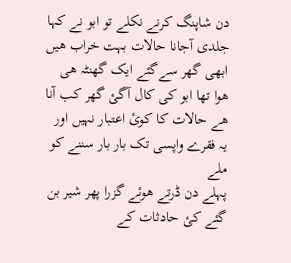دن شاپنگ کرنے نکلے تو ابو نے کہا جلدی آجانا حالات بہت خراب ھیں
ابھی گھر سےگئے ایک گھنٹہ ھی ھوا تھا ابو کی کال آگئ گھر کب آنا ھے حالات کا کوئ اعتبار نہیں اور یہ فقرے واپسی تک بار بار سننے کو ملے
پہلے دن ڈرتے ھوئے گزرا پھر شیر بن گئے کئ حادثات کے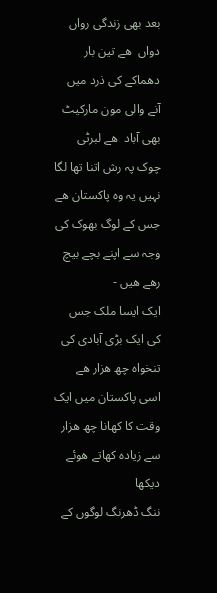بعد بھی زندگی رواں دواں  ھے تین بار دھماکے کی ذرد میں آنے والی مون مارکیٹ بھی آباد  ھے لبرٹی چوک پہ رش اتنا تھا لگا نہیں یہ وہ پاکستان ھے جس کے لوگ بھوک کی وجہ سے اپنے بچے بیچ رھے ھیں -
ایک ایسا ملک جس کی ایک بڑی آبادی کی تنخواہ چھ ھزار ھے اسی پاکستان میں ایک وقت کا کھانا چھ ھزار سے زیادہ کھاتے ھوئے دیکھا
ننگ ڈھرنگ لوگوں کے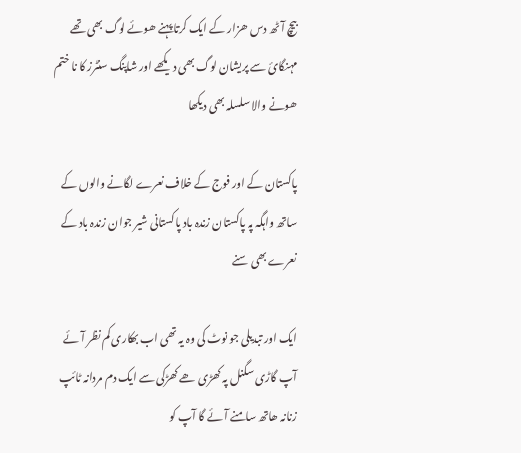بیچ آٹھ دس ھزار کے ایک کرتا پہنے ھوئے لوگ بھی تھے مہنگائ سے پریشان لوگ بھی دیکھے اور شاپنگ سنٹرز کا نا ختم ھونے والا سلسلہ بھی دیکھا

پاکستان کے اور فوج کے خلاف نعرے لگانے والوں کے ساتھ واہگہ پہ پاکستان زندہ باد پاکستانی شیر جوان زندہ باد کے نعرے بھی سنے

ایک اور تبدیلی جو نوٹ کی وہ یہ تھی اب بھکاری کم نظر آئے آپ گاڑی سگنل پہ کھڑی ھے کھڑکی سے ایک دم مردانہ ٹائپ زنانہ ھاتھ سامنے آئے گا آپ کو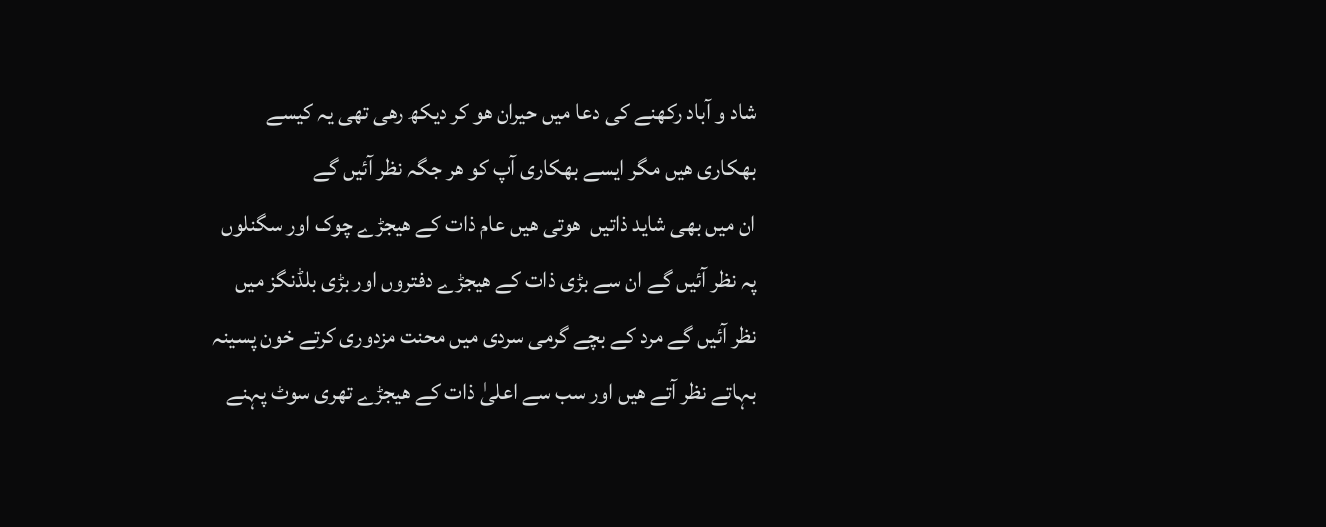شاد و آباد رکھنے کی دعا میں حیران ھو کر دیکھ رھی تھی یہ کیسے بھکاری ھیں مگر ایسے بھکاری آپ کو ھر جگہ نظر آئیں گے
ان میں بھی شاید ذاتیں  ھوتی ھیں عام ذات کے ھیجڑے چوک اور سگنلوں پہ نظر آئیں گے ان سے بڑی ذات کے ھیجڑے دفتروں اور بڑی بلڈنگز میں  نظر آئیں گے مرد کے بچے گرمی سردی میں محنت مزدوری کرتے خون پسینہ  بہاتے نظر آتے ھیں اور سب سے اعلیٰ ذات کے ھیجڑے تھری سوٹ پہنے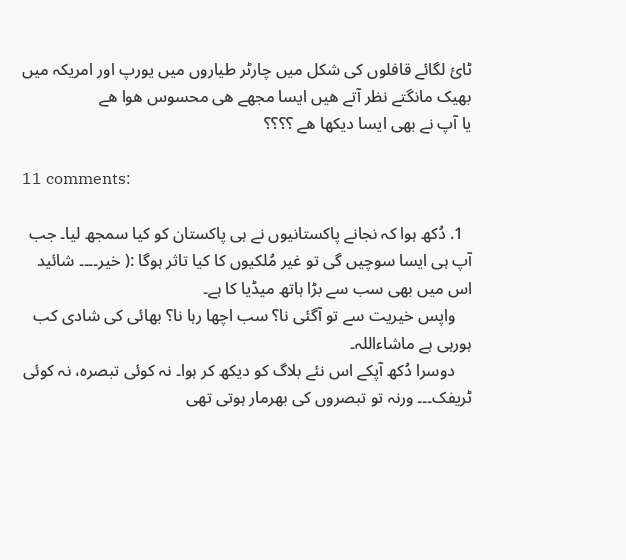ٹائ لگائے قافلوں کی شکل میں چارٹر طیاروں میں یورپ اور امریکہ میں بھیک مانگتے نظر آتے ھیں ایسا مجھے ھی محسوس ھوا ھے
یا آپ نے بھی ایسا دیکھا ھے ؟؟؟؟

11 comments:

  1. دُکھ ہوا کہ نجانے پاکستانیوں نے ہی پاکستان کو کیا سمجھ لیا۔ جب آپ ہی ایسا سوچیں گی تو غیر مُلکیوں کا کیا تاثر ہوگا :( خیر۔۔۔۔ شائید اس میں بھی سب سے بڑا ہاتھ میڈیا کا ہے۔
    واپس خیریت سے تو آگئی نا؟ سب اچھا رہا نا؟ بھائی کی شادی کب ہورہی ہے ماشاءاللہ۔
    دوسرا دُکھ آپکے اس نئے بلاگ کو دیکھ کر ہوا۔ نہ کوئی تبصرہ، نہ کوئی ٹریفک۔۔۔ ورنہ تو تبصروں کی بھرمار ہوتی تھی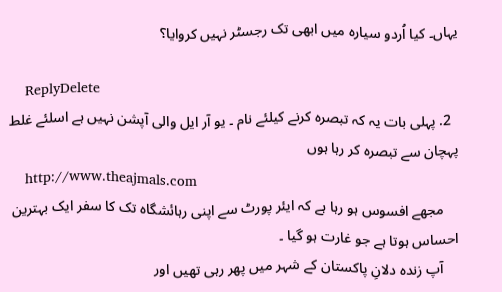یہاں۔ کیا اُردو سیارہ میں ابھی تک رجسٹر نہیں کروایا؟

    ReplyDelete
  2. پہلی بات يہ کہ تبصرہ کرنے کيلئے نام ۔ يو آر ايل والی آپشن نہيں ہے اسلئے غلط پہچان سے تبصرہ کر رہا ہوں
    http://www.theajmals.com
    مجھے افسوس ہو رہا ہے کہ ايئر پورٹ سے اپنی رہائشگاہ تک کا سفر ايک بہترين احساس ہوتا ہے جو غارت ہو گيا ۔
    آپ زندہ دلانِ پاکستان کے شہر ميں پھر رہی تھيں اور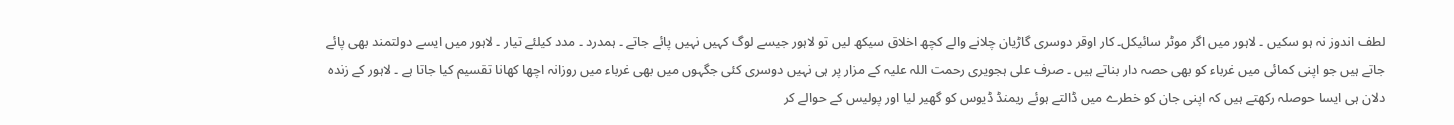لطف اندوز نہ ہو سکيں ۔ لاہور ميں اگر موٹر سائيکل۔ کار اوقر دوسری گاڑيان چلانے والے کچھ اخلاق سيکھ ليں تو لاہور جيسے لوگ کہيں نہيں پائے جاتے ۔ ہمدرد ۔ مدد کيلئے تيار ۔ لاہور ميں ايسے دولتمند بھی پائے جاتے ہيں جو اپنی کمائی ميں غرباء کو بھی حصہ دار بناتے ہيں ۔ صرف علی ہجويری رحمت اللہ عليہ کے مزار پر ہی نہيں دوسری کئی جگہوں ميں بھی غرباء ميں روزانہ اچھا کھانا تقسيم کيا جاتا ہے ۔ لاہور کے زندہ دلان ہی ايسا حوصلہ رکھتے ہيں کہ اپنی جان کو خطرے ميں ڈالتے ہوئے ريمنڈ ڈيوس کو گھير ليا اور پوليس کے حوالے کر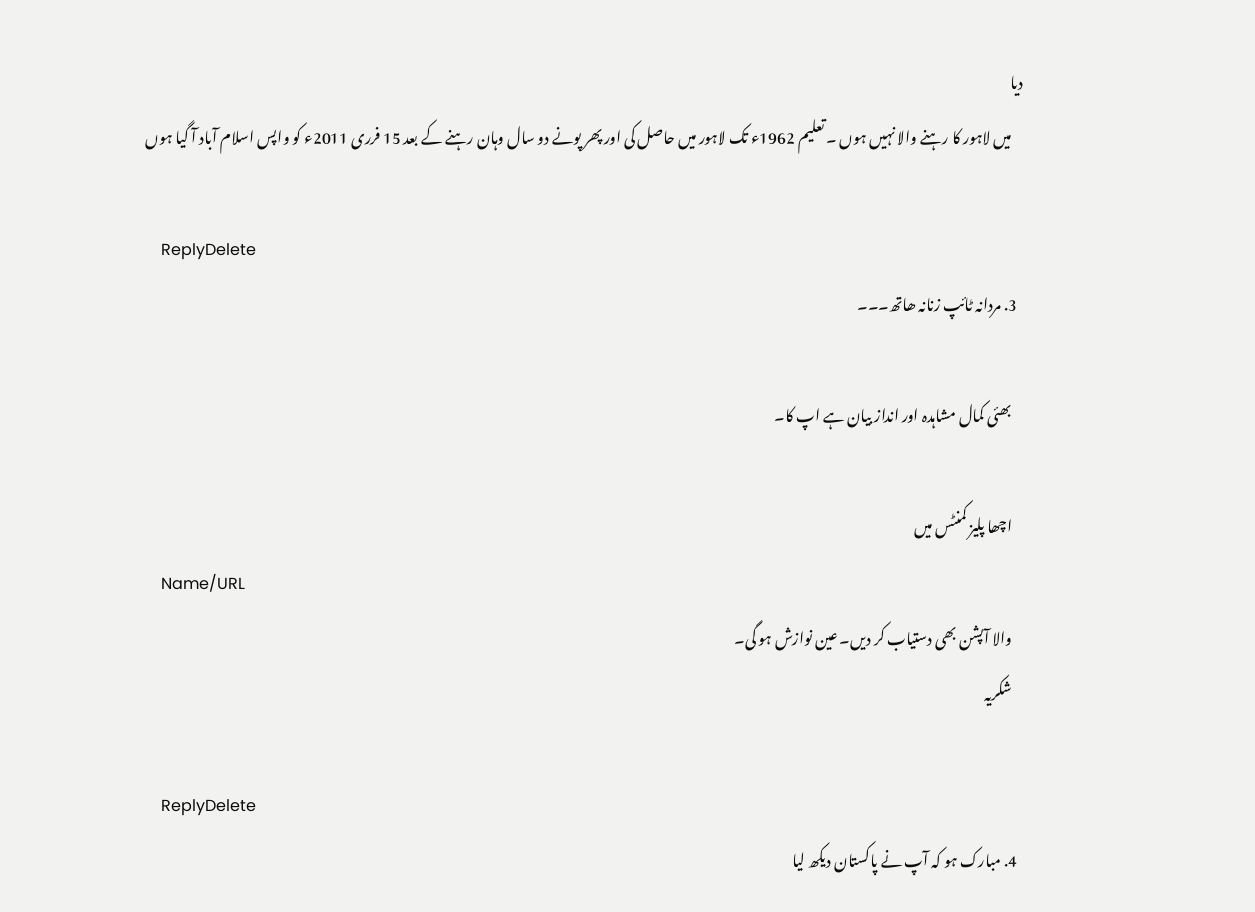ديا
    ميں لاہور کا رہنے والا نہيں ہوں ۔ تعليم 1962ء تک لاہور ميں حاصل کی اور پھر پونے دو سال وہان رہنے کے بعد 15 فرری 2011ء کو واپس اسلام آباد آ گيا ہوں

    ReplyDelete
  3. مردانہ ٹائپ زنانہ ھاتھ۔۔۔

    بھئی کمال مشاہدہ اور انداز بیان ہے اپ کا۔

    اچھا پلیز کمنٹس میں
    Name/URL
    والا آپشن بھی دستیاب کر دیں۔ عین نوازش ہو گی۔
    شکریہ

    ReplyDelete
  4. مبارک ہو کہ آپ نے پاکستان دیکھ لیا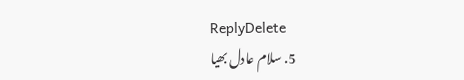ReplyDelete
  5. سلام عادل بھیا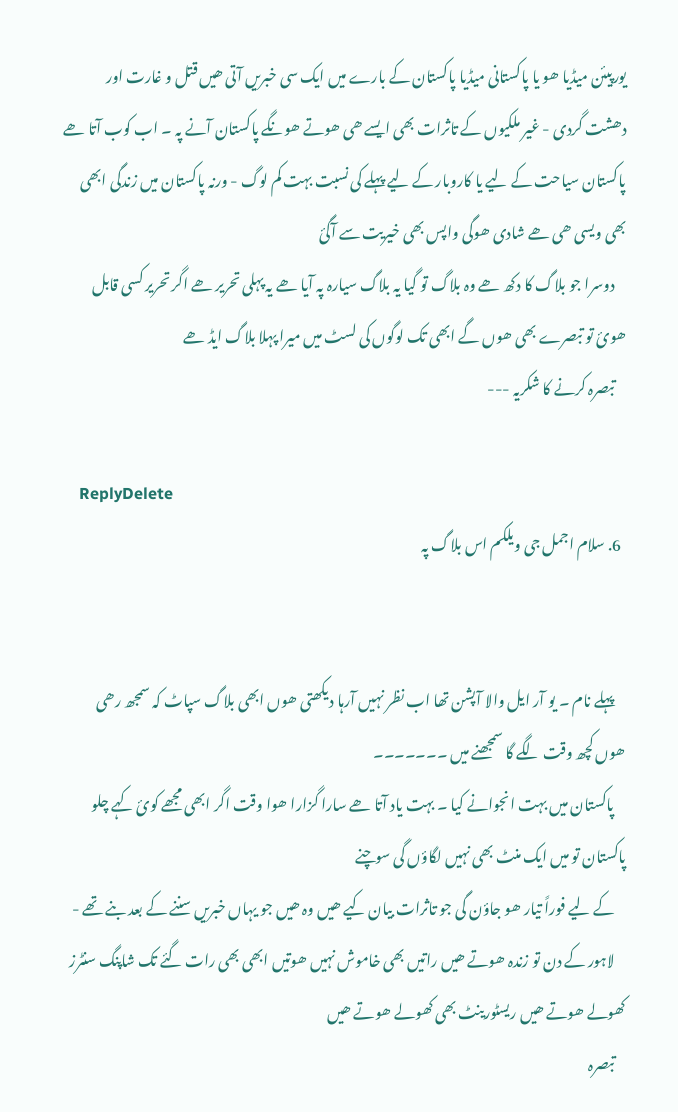یورپیئن میڈیا ھو یا پاکستانی میڈیا پاکستان کے بارے میں ایک سی خبریں آتی ھیں قتل و غارت اور دھشت گردی - غیر ملکیوں کے تاثرات بھی ایسے ھی ھوتے ھونگے پاکستان آنے پہ ۔ اب کوب آتا ھے پاکستان سیاحت کے لیے یا کاروبار کے لیے پہلے کی نسبت بہت کم لوگ - ورنہ پاکستان میں زندگی ابھی بھی ویسی ھی ھے شادی ھوگی واپس بھی خیریت سے آگئ
    دوسرا جو بلاگ کا دکھ ھے وہ بلاگ تو گیا یہ بلاگ سیارہ پہ آیا ھے یہ پہلی تحریر ھے اگر تحریر کسی قابل ھوئ تو تبصرے بھی ھوں گے ابھی تک لوگوں کی لسٹ میں میرا پہلا بلاگ ایڈ ھے
    تبصرہ کرنے کا شکریہ ---

    ReplyDelete
  6. سلام اجمل جی ویلکم اس بلاگ پہ


    پہلے نام ۔ يو آر ايل والا آپشن تھا اب نظر نہیں آرہا دیکھتی ھوں ابھی بلاگ سپاٹ کہ سمجھ رھی ھوں کچھ وقت لگے گا سمجھنے میں ۔۔۔۔۔۔۔
    پاکستان میں بہت انجوانے کیا ۔ بہت یاد آتا ھے سارا گزارا ھوا وقت اگر ابھی مجھے کوئ کہے چلو پاکستان تو میں ایک منٹ بھی نہیں لگاؤں گی سوچنے
    کے لیے فوراً تیار ھو جاؤن گی جو تاثرات بیان کیے ھیں وہ ھیں جو یہاں خبریں سننے کے بعد بنے تھے -
    لاہور کے دن تو زندہ ھوتے ھیں راتیں بھی خاموش نہیں ھوتیں ابھی بھی رات گئے تک شاپنگ سنٹرز کھولے ھوتے ھیں ریسٹورینٹ بھی کھولے ھوتے ھیں
    تبصرہ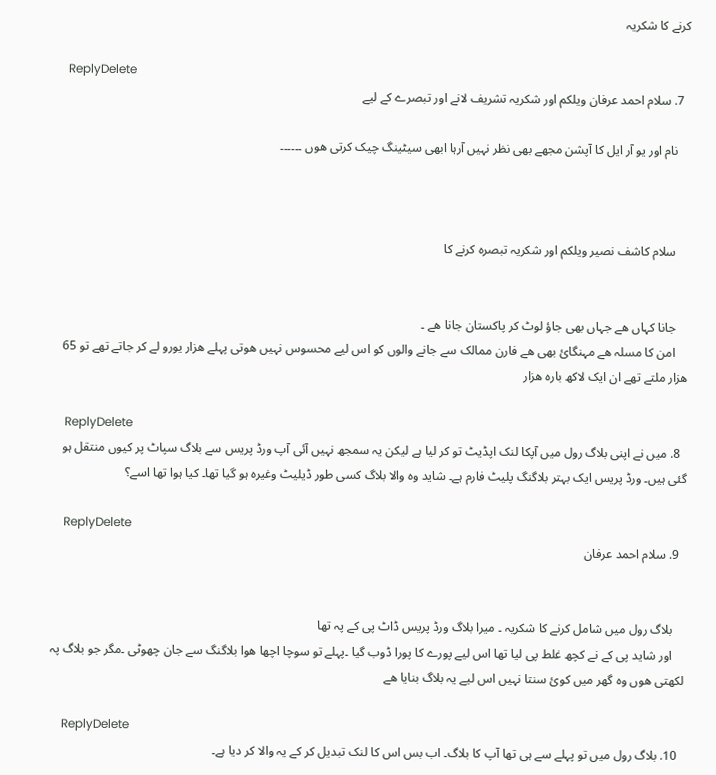کرنے کا شکریہ

    ReplyDelete
  7. سلام احمد عرفان ویلکم اور شکریہ تشریف لانے اور تبصرے کے لیے

    نام اور یو آر ایل کا آپشن مجھے بھی نظر نہیں آرہا ابھی سیٹینگ چیک کرتی ھوں ۔۔۔۔۔۔



    سلام کاشف نصیر ویلکم اور شکریہ تبصرہ کرنے کا


    جانا کہاں ھے جہاں بھی جاؤ لوٹ کر پاکستان جانا ھے ۔
    امن کا مسلہ ھے مہنگائ بھی ھے فارن ممالک سے جانے والوں کو اس لیے محسوس نہیں ھوتی پہلے ھزار یورو لے کر جاتے تھے تو 65 ھزار ملتے تھے ان ایک لاکھ بارہ ھزار

    ReplyDelete
  8. میں نے اپنی بلاگ رول میں آپکا لنک اپڈیٹ تو کر لیا ہے لیکن یہ سمجھ نہیں آئی آپ ورڈ پریس سے بلاگ سپاٹ پر کیوں منتقل ہو گئی ہیں۔ ورڈ پریس ایک بہتر بلاگنگ پلیٹ فارم ہے۔ شاید وہ والا بلاگ کسی طور ڈیلیٹ وغیرہ ہو گیا تھا۔ کیا ہوا تھا اسے؟

    ReplyDelete
  9. سلام احمد عرفان


    بلاگ رول میں شامل کرنے کا شکریہ ۔ میرا بلاگ ورڈ پریس ڈاٹ پی کے پہ تھا
    اور شاید پی کے نے کچھ غلط پی لیا تھا اس لیے پورے کا پورا ڈوب گیا ۔پہلے تو سوچا اچھا ھوا بلاگنگ سے جان چھوٹی ۔مگر جو بلاگ پہ لکھتی ھوں وہ گھر میں کوئ سنتا نہیں اس لیے یہ بلاگ بنایا ھے

    ReplyDelete
  10. بلاگ رول میں تو پہلے سے ہی تھا آپ کا بلاگ۔ اب بس اس کا لنک تبدیل کر کے یہ والا کر دیا ہے۔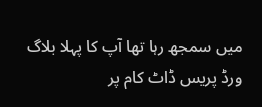میں سمجھ رہا تھا آپ کا پہلا بلاگ ورڈ پریس ڈاٹ کام پر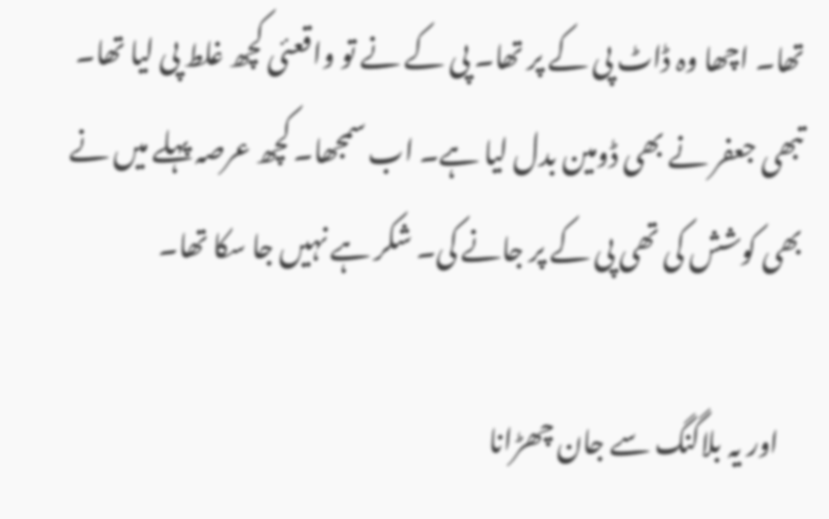تھا۔ اچھا وہ ڈاٹ پی کے پر تھا۔ پی کے نے تو واقعئی کچھ غلط پی لیا تھا۔ تبھی جعفر نے بھی ڈومین بدل لیا ہے۔ اب سمجھا۔ کچھ عرصہ پہلے میں نے بھی کوشش کی تھی پی کے پر جانے کی۔ شکر ہے نہیں جا سکا تھا۔

    اور یہ بلاگنگ سے جان چھڑانا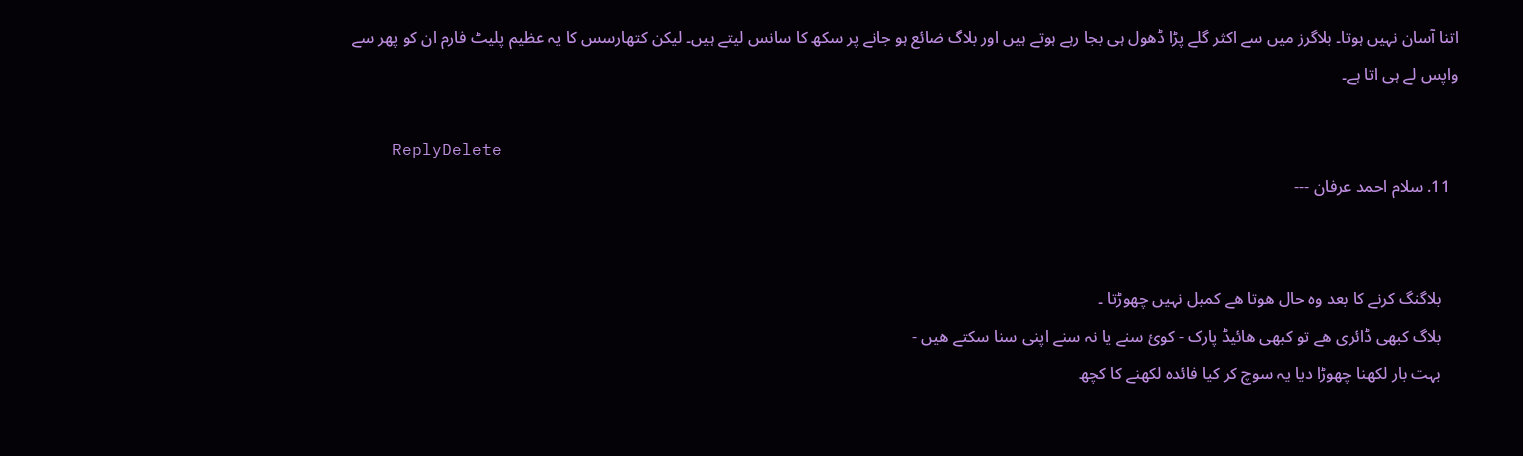اتنا آسان نہیں ہوتا۔ بلاگرز میں سے اکثر گلے پڑا ڈھول ہی بجا رہے ہوتے ہیں اور بلاگ ضائع ہو جانے پر سکھ کا سانس لیتے ہیں۔ لیکن کتھارسس کا یہ عظیم پلیٹ فارم ان کو پھر سے واپس لے ہی اتا ہے۔

    ReplyDelete
  11. سلام احمد عرفان ---


    بلاگنگ کرنے کا بعد وہ حال ھوتا ھے کمبل نہیں چھوڑتا ۔
    بلاگ کبھی ڈائری ھے تو کبھی ھائیڈ پارک - کوئ سنے یا نہ سنے اپنی سنا سکتے ھیں -
    بہت بار لکھنا چھوڑا دیا یہ سوچ کر کیا فائدہ لکھنے کا کچھ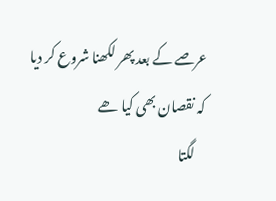عرصے کے بعد پھر لکھنا شروع کر دیا کہ نقصان بھی کیا ھے
    لگتا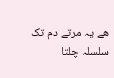ھے یہ مرتے دم تک سلسلہ چلتا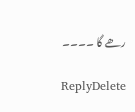رھے گا ۔۔۔۔

    ReplyDelete